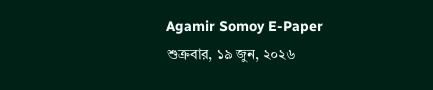Agamir Somoy E-Paper
শুক্রবার, ১৯ জুন, ২০২৬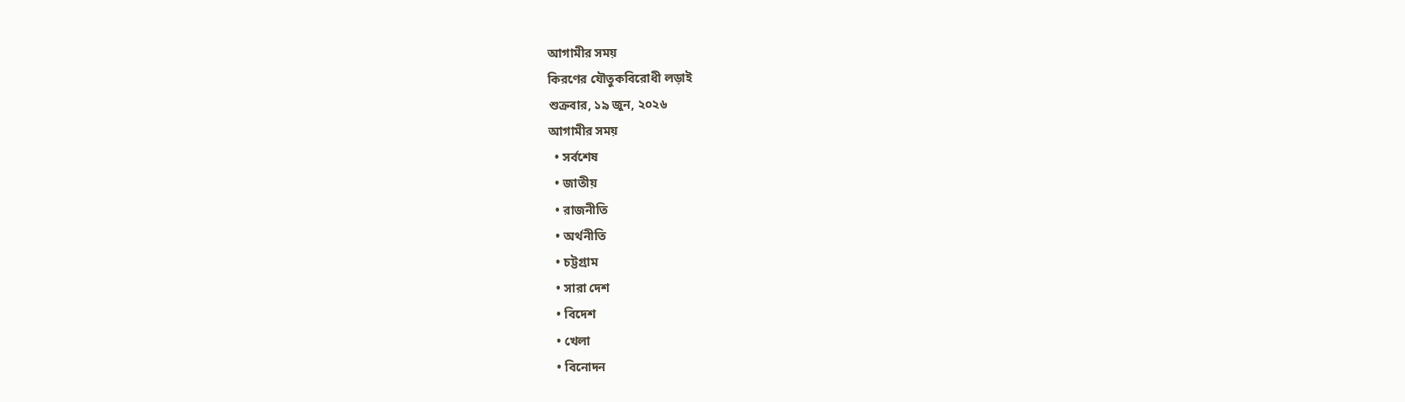আগামীর সময়
কিরণের যৌতুকবিরোধী লড়াই
শুক্রবার, ১৯ জুন, ২০২৬
আগামীর সময়
  • সর্বশেষ
  • জাতীয়
  • রাজনীতি
  • অর্থনীতি
  • চট্টগ্রাম
  • সারা দেশ
  • বিদেশ
  • খেলা
  • বিনোদন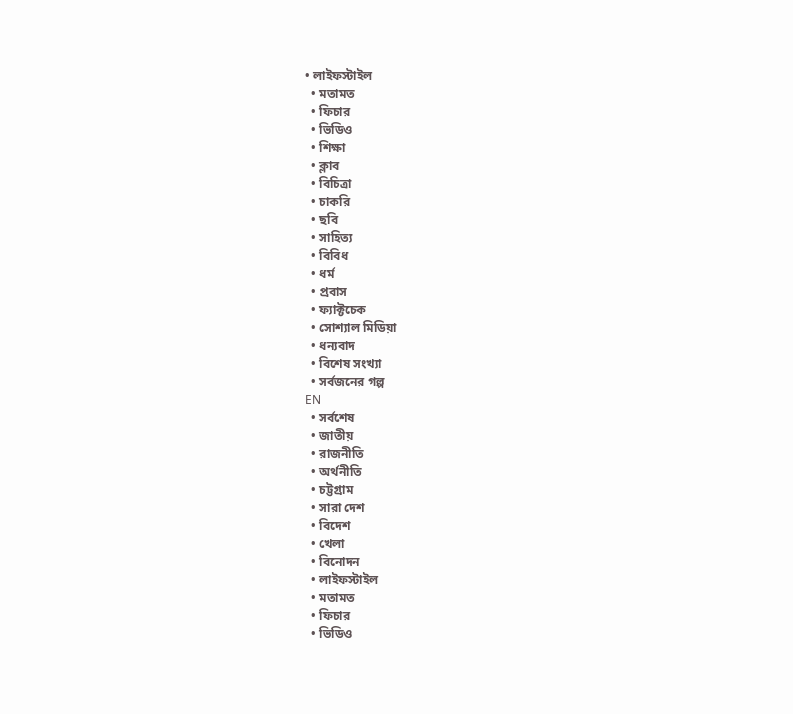• লাইফস্টাইল
  • মতামত
  • ফিচার
  • ভিডিও
  • শিক্ষা
  • ক্লাব
  • বিচিত্রা
  • চাকরি
  • ছবি
  • সাহিত্য
  • বিবিধ
  • ধর্ম
  • প্রবাস
  • ফ্যাক্টচেক
  • সোশ্যাল মিডিয়া
  • ধন্যবাদ
  • বিশেষ সংখ্যা
  • সর্বজনের গল্প
EN
  • সর্বশেষ
  • জাতীয়
  • রাজনীতি
  • অর্থনীতি
  • চট্টগ্রাম
  • সারা দেশ
  • বিদেশ
  • খেলা
  • বিনোদন
  • লাইফস্টাইল
  • মতামত
  • ফিচার
  • ভিডিও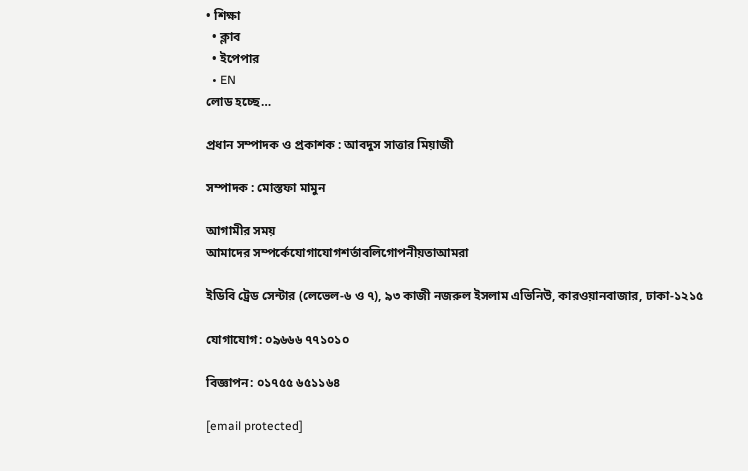• শিক্ষা
  • ক্লাব
  • ইপেপার
  • EN
লোড হচ্ছে…

প্রধান সম্পাদক ও প্রকাশক : আবদুস সাত্তার মিয়াজী

সম্পাদক : মোস্তফা মামুন

আগামীর সময়
আমাদের সম্পর্কেযোগাযোগশর্তাবলিগোপনীয়তাআমরা

ইডিবি ট্রেড সেন্টার (লেভেল-৬ ও ৭), ৯৩ কাজী নজরুল ইসলাম এভিনিউ, কারওয়ানবাজার, ঢাকা-১২১৫

যোগাযোগ: ০৯৬৬৬ ৭৭১০১০

বিজ্ঞাপন: ০১৭৫৫ ৬৫১১৬৪

[email protected]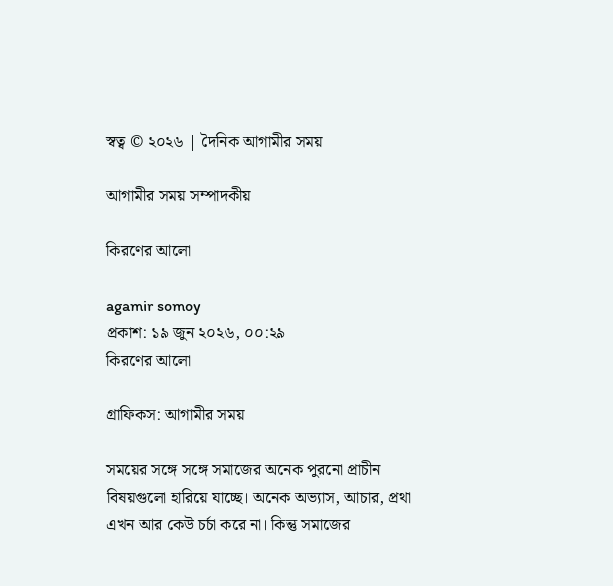স্বত্ব © ২০২৬ | দৈনিক আগামীর সময়

আগামীর সময় সম্পাদকীয়

কিরণের আলো

agamir somoy
প্রকাশ: ১৯ জুন ২০২৬, ০০:২৯
কিরণের আলো

গ্রাফিকস: আগামীর সময়

সময়ের সঙ্গে সঙ্গে সমাজের অনেক পুরনো প্রাচীন বিষয়গুলো হারিয়ে যাচ্ছে। অনেক অভ্যাস, আচার, প্রথা এখন আর কেউ চর্চা করে না। কিন্তু সমাজের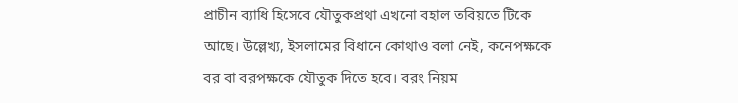প্রাচীন ব্যাধি হিসেবে যৌতুকপ্রথা এখনো বহাল তবিয়তে টিকে আছে। উল্লেখ্য, ইসলামের বিধানে কোথাও বলা নেই, কনেপক্ষকে বর বা বরপক্ষকে যৌতুক দিতে হবে। বরং নিয়ম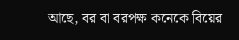আছে, বর বা বরপক্ষ কনেকে বিয়ের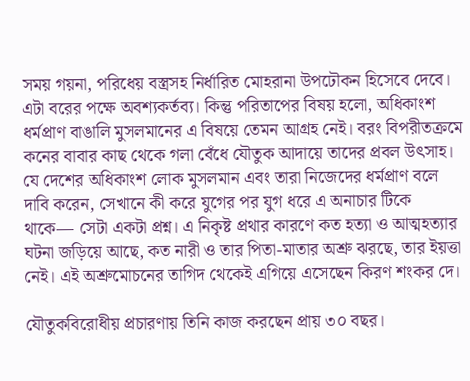সময় গয়না, পরিধেয় বস্ত্রসহ নির্ধারিত মোহরানা উপঢৌকন হিসেবে দেবে। এটা বরের পক্ষে অবশ্যকর্তব্য। কিন্তু পরিতাপের বিষয় হলো, অধিকাংশ ধর্মপ্রাণ বাঙালি মুসলমানের এ বিষয়ে তেমন আগ্রহ নেই। বরং বিপরীতক্রমে কনের বাবার কাছ থেকে গলা বেঁধে যৌতুক আদায়ে তাদের প্রবল উৎসাহ। যে দেশের অধিকাংশ লোক মুসলমান এবং তারা নিজেদের ধর্মপ্রাণ বলে দাবি করেন, সেখানে কী করে যুগের পর যুগ ধরে এ অনাচার টিকে থাকে— সেটা একটা প্রশ্ন। এ নিকৃষ্ট প্রথার কারণে কত হত্যা ও আত্মহত্যার ঘটনা জড়িয়ে আছে, কত নারী ও তার পিতা-মাতার অশ্রু ঝরছে, তার ইয়ত্তা নেই। এই অশ্রুমোচনের তাগিদ থেকেই এগিয়ে এসেছেন কিরণ শংকর দে।

যৌতুকবিরোধীয় প্রচারণায় তিনি কাজ করছেন প্রায় ৩০ বছর।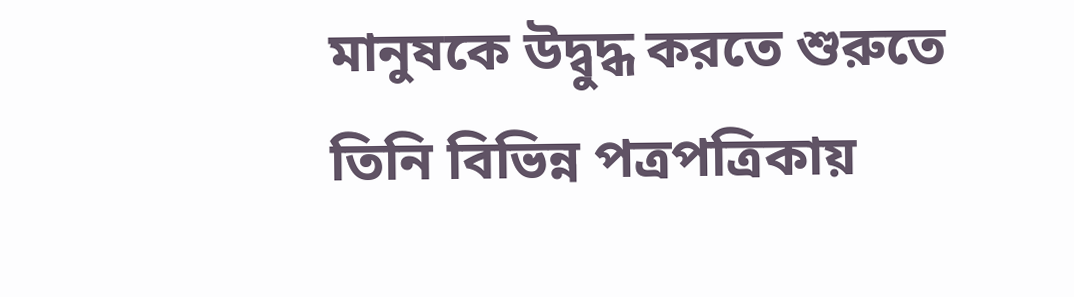মানুষকে উদ্বুদ্ধ করতে শুরুতে তিনি বিভিন্ন পত্রপত্রিকায়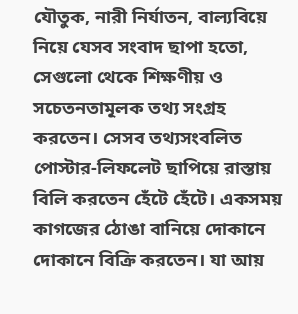যৌতুক, নারী নির্যাতন, বাল্যবিয়ে নিয়ে যেসব সংবাদ ছাপা হতো, সেগুলো থেকে শিক্ষণীয় ও সচেতনতামূলক তথ্য সংগ্রহ করতেন। সেসব তথ্যসংবলিত পোস্টার-লিফলেট ছাপিয়ে রাস্তায় বিলি করতেন হেঁটে হেঁটে। একসময় কাগজের ঠোঙা বানিয়ে দোকানে দোকানে বিক্রি করতেন। যা আয়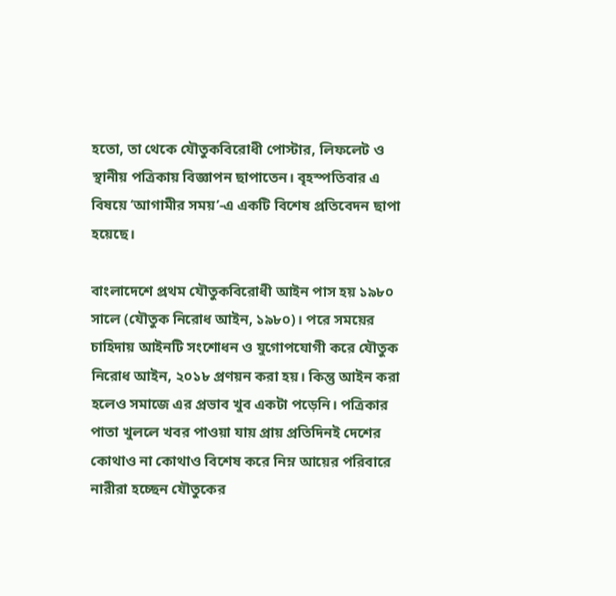হতো, তা থেকে যৌতুকবিরোধী পোস্টার, লিফলেট ও স্থানীয় পত্রিকায় বিজ্ঞাপন ছাপাতেন। বৃহস্পতিবার এ বিষয়ে ‘আগামীর সময়’-এ একটি বিশেষ প্রতিবেদন ছাপা হয়েছে।

বাংলাদেশে প্রথম যৌতুকবিরোধী আইন পাস হয় ১৯৮০ সালে (যৌতুক নিরোধ আইন, ১৯৮০)। পরে সময়ের চাহিদায় আইনটি সংশোধন ও যুগোপযোগী করে যৌতুক নিরোধ আইন, ২০১৮ প্রণয়ন করা হয়। কিন্তু আইন করা হলেও সমাজে এর প্রভাব খুব একটা পড়েনি। পত্রিকার পাতা খুললে খবর পাওয়া যায় প্রায় প্রতিদিনই দেশের কোথাও না কোথাও বিশেষ করে নিম্ন আয়ের পরিবারে নারীরা হচ্ছেন যৌতুকের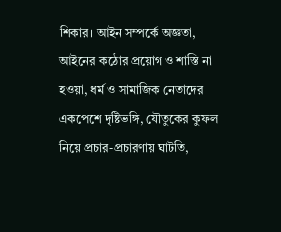শিকার। আইন সম্পর্কে অজ্ঞতা, আইনের কঠোর প্রয়োগ ও শাস্তি না হওয়া, ধর্ম ও সামাজিক নেতাদের একপেশে দৃষ্টিভঙ্গি, যৌতুকের কুফল নিয়ে প্রচার-প্রচারণায় ঘাটতি,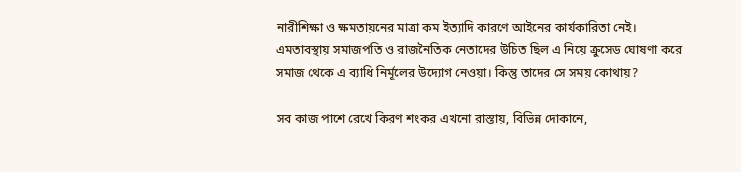নারীশিক্ষা ও ক্ষমতায়নের মাত্রা কম ইত্যাদি কারণে আইনের কার্যকারিতা নেই। এমতাবস্থায় সমাজপতি ও রাজনৈতিক নেতাদের উচিত ছিল এ নিয়ে ক্রুসেড ঘোষণা করে সমাজ থেকে এ ব্যাধি নির্মূলের উদ্যোগ নেওয়া। কিন্তু তাদের সে সময় কোথায়?

সব কাজ পাশে রেখে কিরণ শংকর এখনো রাস্তায়, বিভিন্ন দোকানে,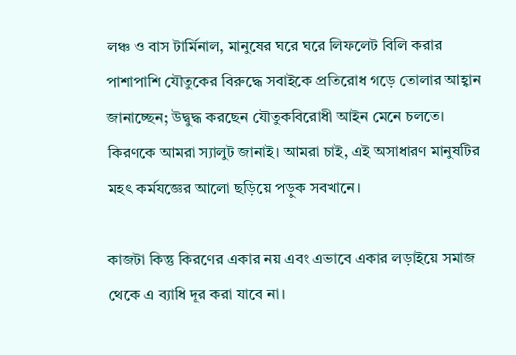লঞ্চ ও বাস টার্মিনাল, মানুষের ঘরে ঘরে লিফলেট বিলি করার পাশাপাশি যৌতুকের বিরুদ্ধে সবাইকে প্রতিরোধ গড়ে তোলার আহ্বান জানাচ্ছেন; উদ্বুদ্ধ করছেন যৌতুকবিরোধী আইন মেনে চলতে। কিরণকে আমরা স্যালুট জানাই। আমরা চাই, এই অসাধারণ মানুষটির মহৎ কর্মযজ্ঞের আলো ছড়িয়ে পড়ুক সবখানে।

কাজটা কিন্তু কিরণের একার নয় এবং এভাবে একার লড়াইয়ে সমাজ থেকে এ ব্যাধি দূর করা যাবে না।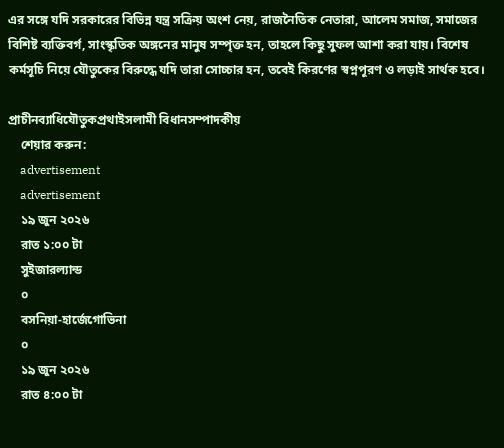এর সঙ্গে যদি সরকারের বিভিন্ন যন্ত্র সক্রিয় অংশ নেয়, রাজনৈতিক নেতারা, আলেম সমাজ, সমাজের বিশিষ্ট ব্যক্তিবর্গ, সাংস্কৃতিক অঙ্গনের মানুষ সম্পৃক্ত হন, তাহলে কিছু সুফল আশা করা যায়। বিশেষ কর্মসূচি নিয়ে যৌতুকের বিরুদ্ধে যদি তারা সোচ্চার হন, তবেই কিরণের স্বপ্নপূরণ ও লড়াই সার্থক হবে।

প্রাচীনব্যাধিযৌতুকপ্রথাইসলামী বিধানসম্পাদকীয়
    শেয়ার করুন:
    advertisement
    advertisement
    ১৯ জুন ২০২৬
    রাত ১:০০ টা
    সুইজারল্যান্ড
    ০
    বসনিয়া-হার্জেগোভিনা
    ০
    ১৯ জুন ২০২৬
    রাত ৪:০০ টা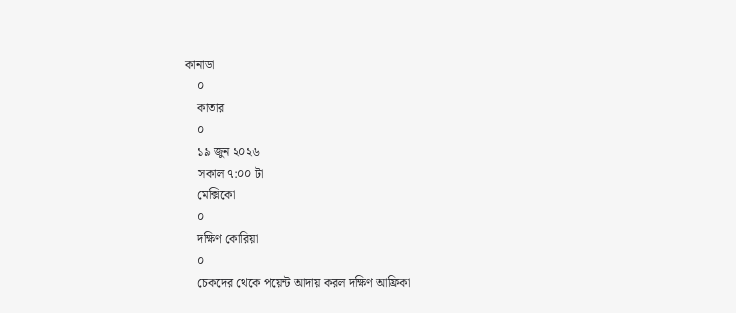কানাডা
    ০
    কাতার
    ০
    ১৯ জুন ২০২৬
    সকাল ৭:০০ টা
    মেক্সিকো
    ০
    দক্ষিণ কোরিয়া
    ০
    চেকদের থেকে পয়েন্ট আদায় করল দক্ষিণ আফ্রিকা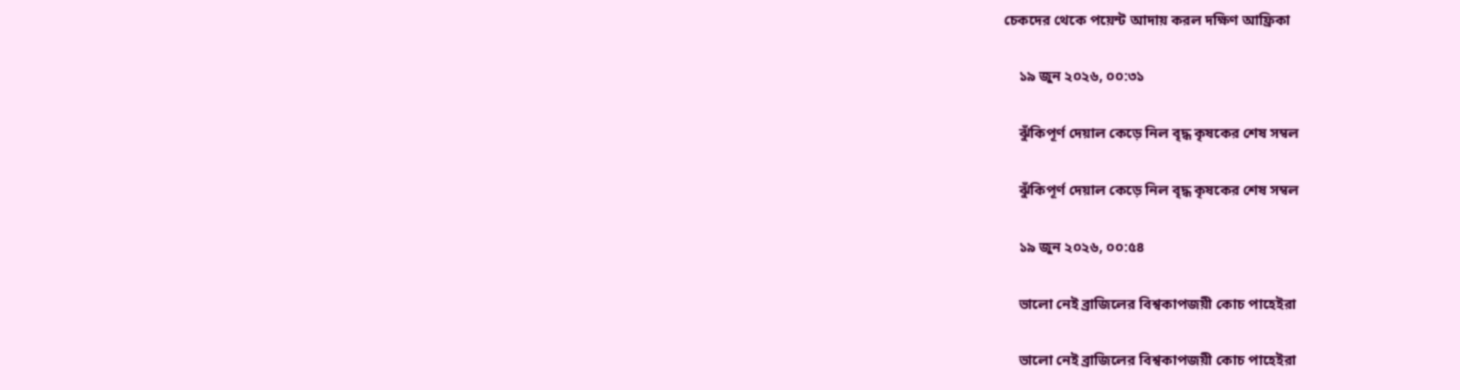চেকদের থেকে পয়েন্ট আদায় করল দক্ষিণ আফ্রিকা

    ১৯ জুন ২০২৬, ০০:৩১

    ঝুঁকিপূর্ণ দেয়াল কেড়ে নিল বৃদ্ধ কৃষকের শেষ সম্বল

    ঝুঁকিপূর্ণ দেয়াল কেড়ে নিল বৃদ্ধ কৃষকের শেষ সম্বল

    ১৯ জুন ২০২৬, ০০:৫৪

    ভালো নেই ব্রাজিলের বিশ্বকাপজয়ী কোচ পাহেইরা

    ভালো নেই ব্রাজিলের বিশ্বকাপজয়ী কোচ পাহেইরা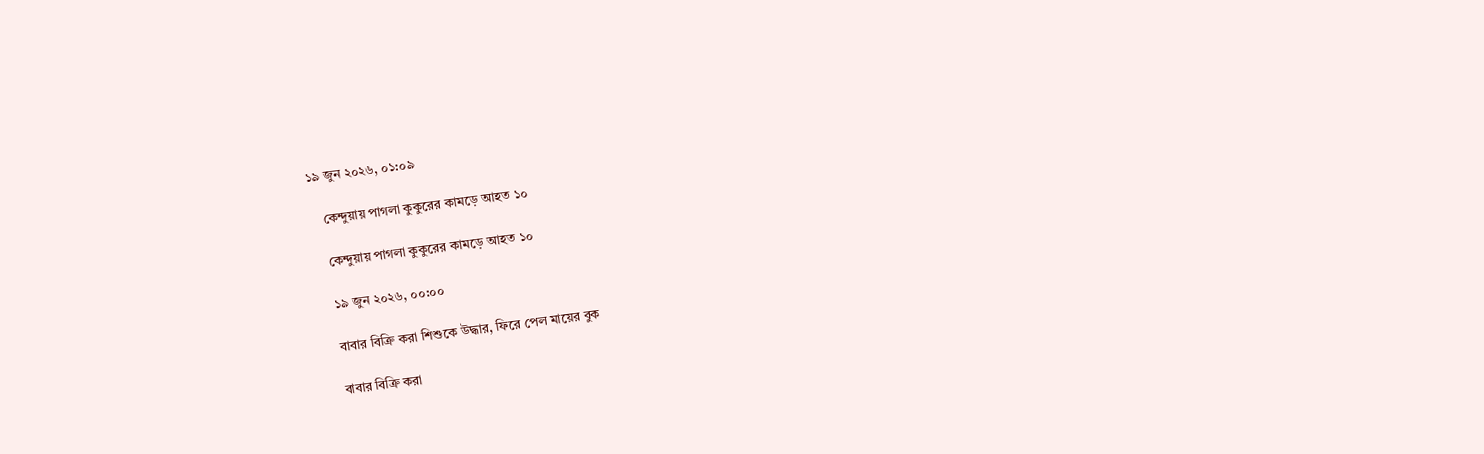১৯ জুন ২০২৬, ০১:০৯

    কেন্দুয়ায় পাগলা কুকুরের কামড়ে আহত ১০

    কেন্দুয়ায় পাগলা কুকুরের কামড়ে আহত ১০

    ১৯ জুন ২০২৬, ০০:০০

    বাবার বিক্রি করা শিশুকে উদ্ধার, ফিরে পেল মায়ের বুক

    বাবার বিক্রি করা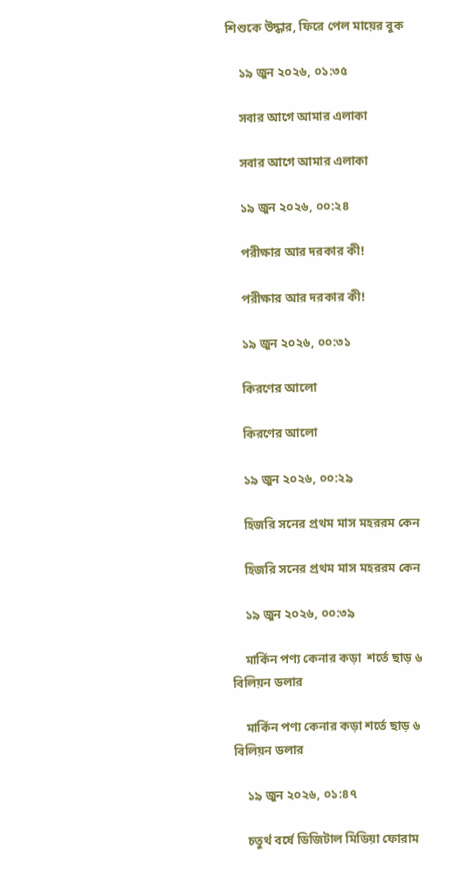শিশুকে উদ্ধার, ফিরে পেল মায়ের বুক

    ১৯ জুন ২০২৬, ০১:৩৫

    সবার আগে আমার এলাকা

    সবার আগে আমার এলাকা

    ১৯ জুন ২০২৬, ০০:২৪

    পরীক্ষার আর দরকার কী!

    পরীক্ষার আর দরকার কী!

    ১৯ জুন ২০২৬, ০০:৩১

    কিরণের আলো

    কিরণের আলো

    ১৯ জুন ২০২৬, ০০:২৯

    হিজরি সনের প্রথম মাস মহররম কেন

    হিজরি সনের প্রথম মাস মহররম কেন

    ১৯ জুন ২০২৬, ০০:৩৯

    মার্কিন পণ্য কেনার কড়া  শর্তে ছাড় ৬ বিলিয়ন ডলার

    মার্কিন পণ্য কেনার কড়া শর্তে ছাড় ৬ বিলিয়ন ডলার

    ১৯ জুন ২০২৬, ০১:৪৭

    চতুর্থ বর্ষে ডিজিটাল মিডিয়া ফোরাম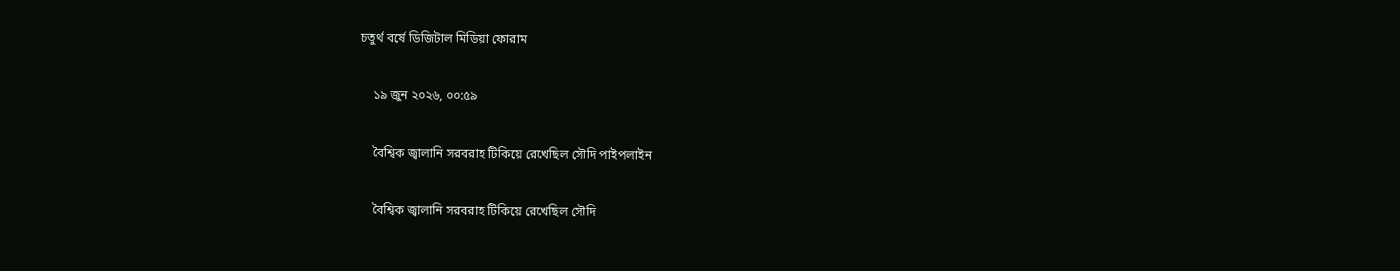চতুর্থ বর্ষে ডিজিটাল মিডিয়া ফোরাম

    ১৯ জুন ২০২৬, ০০:৫৯

    বৈশ্বিক জ্বালানি সরবরাহ টিকিয়ে রেখেছিল সৌদি পাইপলাইন

    বৈশ্বিক জ্বালানি সরবরাহ টিকিয়ে রেখেছিল সৌদি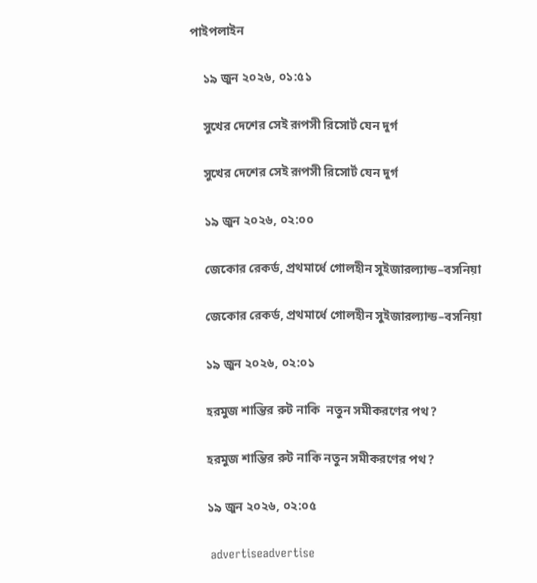পাইপলাইন

    ১৯ জুন ২০২৬, ০১:৫১

    সুখের দেশের সেই রূপসী রিসোর্ট যেন দুর্গ

    সুখের দেশের সেই রূপসী রিসোর্ট যেন দুর্গ

    ১৯ জুন ২০২৬, ০২:০০

    জেকোর রেকর্ড, প্রথমার্ধে গোলহীন সুইজারল্যান্ড–বসনিয়া

    জেকোর রেকর্ড, প্রথমার্ধে গোলহীন সুইজারল্যান্ড–বসনিয়া

    ১৯ জুন ২০২৬, ০২:০১

    হরমুজ শান্তির রুট নাকি  নতুন সমীকরণের পথ?

    হরমুজ শান্তির রুট নাকি নতুন সমীকরণের পথ?

    ১৯ জুন ২০২৬, ০২:০৫

    advertiseadvertise